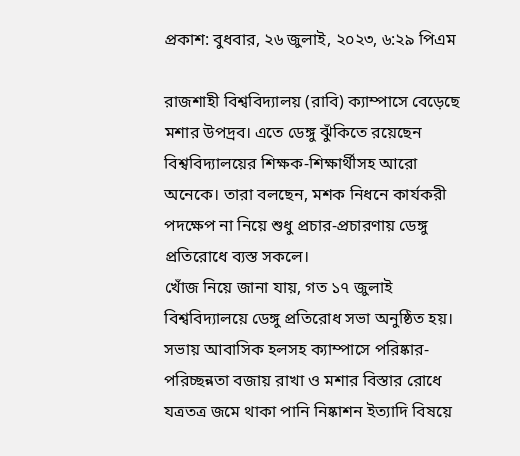প্রকাশ: বুধবার, ২৬ জুলাই, ২০২৩, ৬:২৯ পিএম

রাজশাহী বিশ্ববিদ্যালয় (রাবি) ক্যাম্পাসে বেড়েছে মশার উপদ্রব। এতে ডেঙ্গু ঝুঁকিতে রয়েছেন বিশ্ববিদ্যালয়ের শিক্ষক-শিক্ষার্থীসহ আরো অনেকে। তারা বলছেন, মশক নিধনে কার্যকরী পদক্ষেপ না নিয়ে শুধু প্রচার-প্রচারণায় ডেঙ্গু প্রতিরোধে ব্যস্ত সকলে।
খোঁজ নিয়ে জানা যায়, গত ১৭ জুলাই বিশ্ববিদ্যালয়ে ডেঙ্গু প্রতিরোধ সভা অনুষ্ঠিত হয়। সভায় আবাসিক হলসহ ক্যাম্পাসে পরিষ্কার-পরিচ্ছন্নতা বজায় রাখা ও মশার বিস্তার রোধে যত্রতত্র জমে থাকা পানি নিষ্কাশন ইত্যাদি বিষয়ে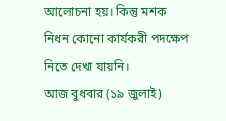আলোচনা হয়। কিন্তু মশক নিধন কোনো কার্যকরী পদক্ষেপ নিতে দেখা যায়নি।
আজ বুধবার (১৯ জুলাই)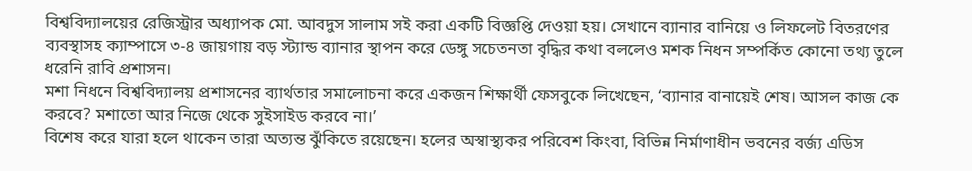বিশ্ববিদ্যালয়ের রেজিস্ট্রার অধ্যাপক মো. আবদুস সালাম সই করা একটি বিজ্ঞপ্তি দেওয়া হয়। সেখানে ব্যানার বানিয়ে ও লিফলেট বিতরণের ব্যবস্থাসহ ক্যাম্পাসে ৩-৪ জায়গায় বড় স্ট্যান্ড ব্যানার স্থাপন করে ডেঙ্গু সচেতনতা বৃদ্ধির কথা বললেও মশক নিধন সম্পর্কিত কোনো তথ্য তুলে ধরেনি রাবি প্রশাসন।
মশা নিধনে বিশ্ববিদ্যালয় প্রশাসনের ব্যার্থতার সমালোচনা করে একজন শিক্ষার্থী ফেসবুকে লিখেছেন, ‘ব্যানার বানায়েই শেষ। আসল কাজ কে করবে? মশাতো আর নিজে থেকে সুইসাইড করবে না।’
বিশেষ করে যারা হলে থাকেন তারা অত্যন্ত ঝুঁকিতে রয়েছেন। হলের অস্বাস্থ্যকর পরিবেশ কিংবা, বিভিন্ন নির্মাণাধীন ভবনের বর্জ্য এডিস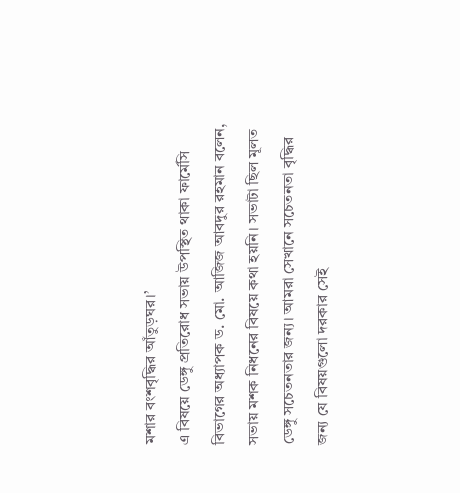মশার বংশবৃদ্ধির আঁতুড়ঘর।’
এ বিষয়ে ডেঙ্গু প্রতিরোধ সভায় উপস্থিত থাকা ফার্মেসি বিভাগের অধ্যাপক ড. মো. আজিজ আবদুর রহমান বলেন, সভায় মশক নিধনের বিষয়ে কথা হয়নি। সভাটা ছিল মূলত ডেঙ্গু সচেতনতার জন্য। আমরা সেখানে সচেতনতা বৃদ্ধির জন্য যে বিষয়গুলো দরকার সেই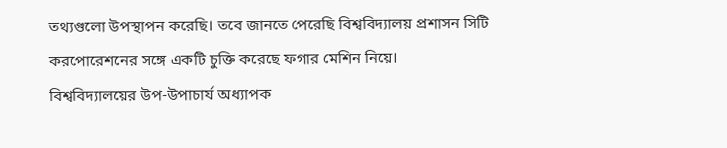তথ্যগুলো উপস্থাপন করেছি। তবে জানতে পেরেছি বিশ্ববিদ্যালয় প্রশাসন সিটি করপোরেশনের সঙ্গে একটি চুক্তি করেছে ফগার মেশিন নিয়ে।
বিশ্ববিদ্যালয়ের উপ-উপাচার্য অধ্যাপক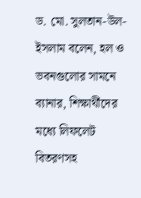ড. মো. সুলতান-উল-ইসলাম বলেন, হল ও ভবনগুলোর সামনে ব্যানার, শিক্ষার্থীদের মধ্যে লিফলেট বিতরণসহ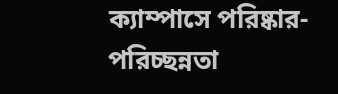ক্যাম্পাসে পরিষ্কার-পরিচ্ছন্নতা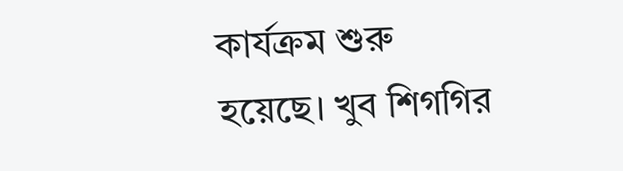কার্যক্রম শুরু হয়েছে। খুব শিগগির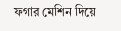ফগার মেশিন দিয়ে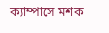ক্যাম্পাসে মশক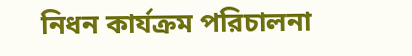নিধন কার্যক্রম পরিচালনা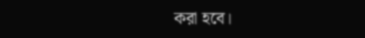করা হবে।